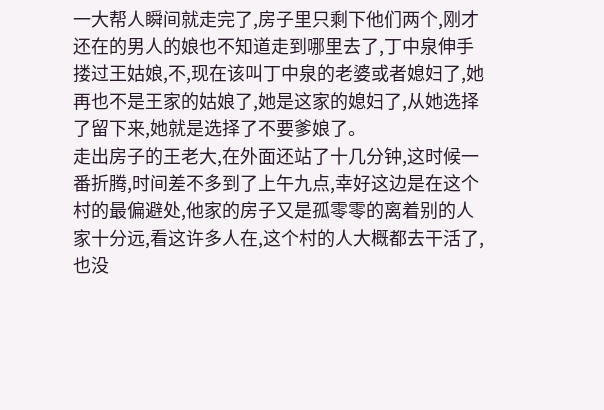一大帮人瞬间就走完了,房子里只剩下他们两个,刚才还在的男人的娘也不知道走到哪里去了,丁中泉伸手搂过王姑娘,不,现在该叫丁中泉的老婆或者媳妇了,她再也不是王家的姑娘了,她是这家的媳妇了,从她选择了留下来,她就是选择了不要爹娘了。
走出房子的王老大,在外面还站了十几分钟,这时候一番折腾,时间差不多到了上午九点,幸好这边是在这个村的最偏避处,他家的房子又是孤零零的离着别的人家十分远,看这许多人在,这个村的人大概都去干活了,也没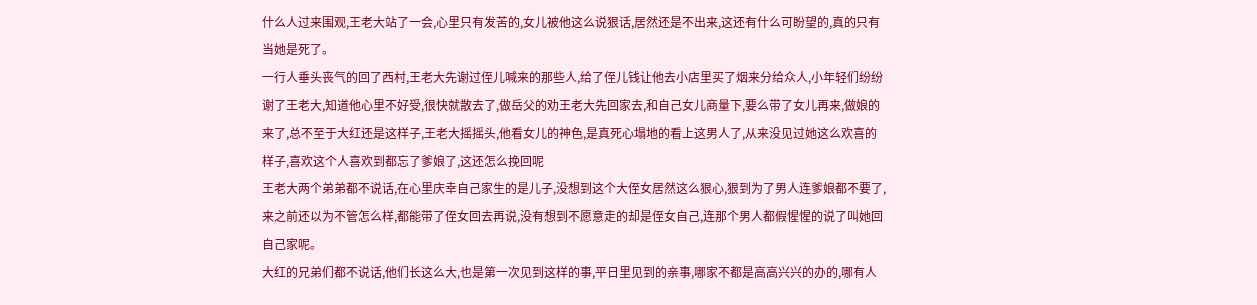什么人过来围观,王老大站了一会,心里只有发苦的,女儿被他这么说狠话,居然还是不出来,这还有什么可盼望的,真的只有当她是死了。
一行人垂头丧气的回了西村,王老大先谢过侄儿喊来的那些人,给了侄儿钱让他去小店里买了烟来分给众人,小年轻们纷纷谢了王老大,知道他心里不好受,很快就散去了,做岳父的劝王老大先回家去,和自己女儿商量下,要么带了女儿再来,做娘的来了,总不至于大红还是这样子,王老大摇摇头,他看女儿的神色,是真死心塌地的看上这男人了,从来没见过她这么欢喜的样子,喜欢这个人喜欢到都忘了爹娘了,这还怎么挽回呢
王老大两个弟弟都不说话,在心里庆幸自己家生的是儿子,没想到这个大侄女居然这么狠心,狠到为了男人连爹娘都不要了,来之前还以为不管怎么样,都能带了侄女回去再说,没有想到不愿意走的却是侄女自己,连那个男人都假惺惺的说了叫她回自己家呢。
大红的兄弟们都不说话,他们长这么大,也是第一次见到这样的事,平日里见到的亲事,哪家不都是高高兴兴的办的,哪有人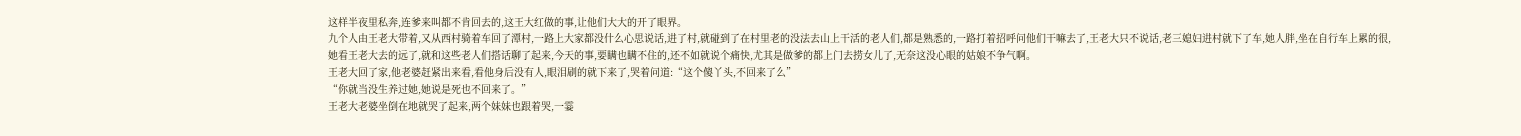这样半夜里私奔,连爹来叫都不肯回去的,这王大红做的事,让他们大大的开了眼界。
九个人由王老大带着,又从西村骑着车回了潭村,一路上大家都没什么心思说话,进了村,就碰到了在村里老的没法去山上干活的老人们,都是熟悉的,一路打着招呼问他们干嘛去了,王老大只不说话,老三媳妇进村就下了车,她人胖,坐在自行车上累的很,她看王老大去的远了,就和这些老人们搭话聊了起来,今天的事,要瞒也瞒不住的,还不如就说个痛快,尤其是做爹的都上门去捞女儿了,无奈这没心眼的姑娘不争气啊。
王老大回了家,他老婆赶紧出来看,看他身后没有人,眼泪刷的就下来了,哭着问道:“这个傻丫头,不回来了么”
“你就当没生养过她,她说是死也不回来了。”
王老大老婆坐倒在地就哭了起来,两个妹妹也跟着哭,一霎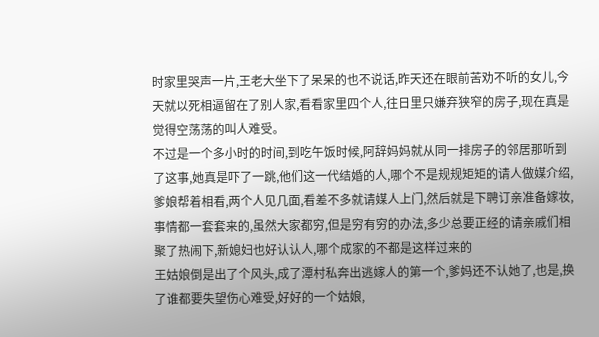时家里哭声一片,王老大坐下了呆呆的也不说话,昨天还在眼前苦劝不听的女儿,今天就以死相逼留在了别人家,看看家里四个人,往日里只嫌弃狭窄的房子,现在真是觉得空荡荡的叫人难受。
不过是一个多小时的时间,到吃午饭时候,阿辞妈妈就从同一排房子的邻居那听到了这事,她真是吓了一跳,他们这一代结婚的人,哪个不是规规矩矩的请人做媒介绍,爹娘帮着相看,两个人见几面,看差不多就请媒人上门,然后就是下聘订亲准备嫁妆,事情都一套套来的,虽然大家都穷,但是穷有穷的办法,多少总要正经的请亲戚们相聚了热闹下,新媳妇也好认认人,哪个成家的不都是这样过来的
王姑娘倒是出了个风头,成了潭村私奔出逃嫁人的第一个,爹妈还不认她了,也是,换了谁都要失望伤心难受,好好的一个姑娘,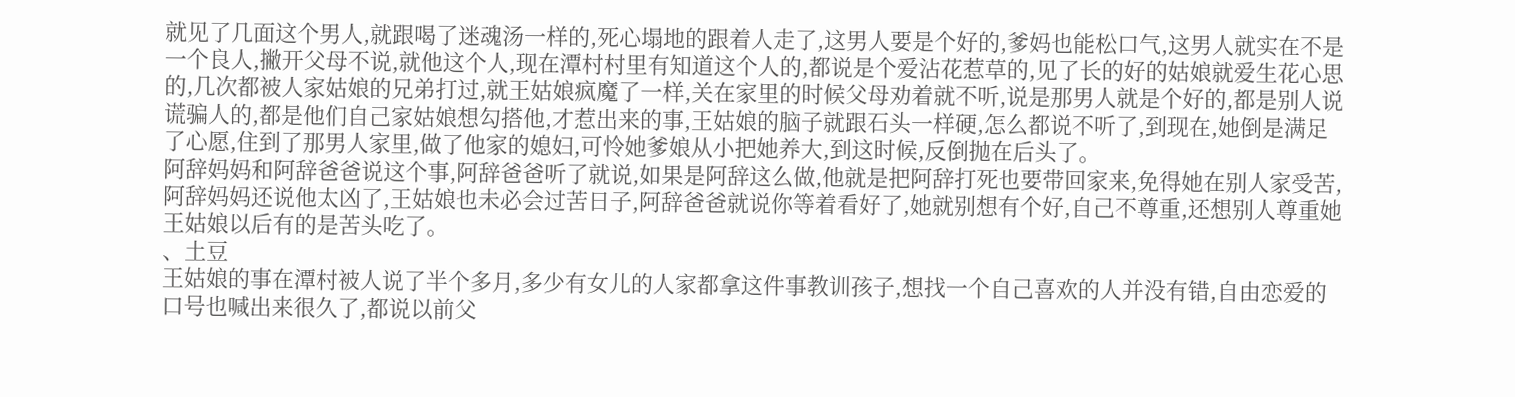就见了几面这个男人,就跟喝了迷魂汤一样的,死心塌地的跟着人走了,这男人要是个好的,爹妈也能松口气,这男人就实在不是一个良人,撇开父母不说,就他这个人,现在潭村村里有知道这个人的,都说是个爱沾花惹草的,见了长的好的姑娘就爱生花心思的,几次都被人家姑娘的兄弟打过,就王姑娘疯魔了一样,关在家里的时候父母劝着就不听,说是那男人就是个好的,都是别人说谎骗人的,都是他们自己家姑娘想勾搭他,才惹出来的事,王姑娘的脑子就跟石头一样硬,怎么都说不听了,到现在,她倒是满足了心愿,住到了那男人家里,做了他家的媳妇,可怜她爹娘从小把她养大,到这时候,反倒抛在后头了。
阿辞妈妈和阿辞爸爸说这个事,阿辞爸爸听了就说,如果是阿辞这么做,他就是把阿辞打死也要带回家来,免得她在别人家受苦,阿辞妈妈还说他太凶了,王姑娘也未必会过苦日子,阿辞爸爸就说你等着看好了,她就别想有个好,自己不尊重,还想别人尊重她王姑娘以后有的是苦头吃了。
、土豆
王姑娘的事在潭村被人说了半个多月,多少有女儿的人家都拿这件事教训孩子,想找一个自己喜欢的人并没有错,自由恋爱的口号也喊出来很久了,都说以前父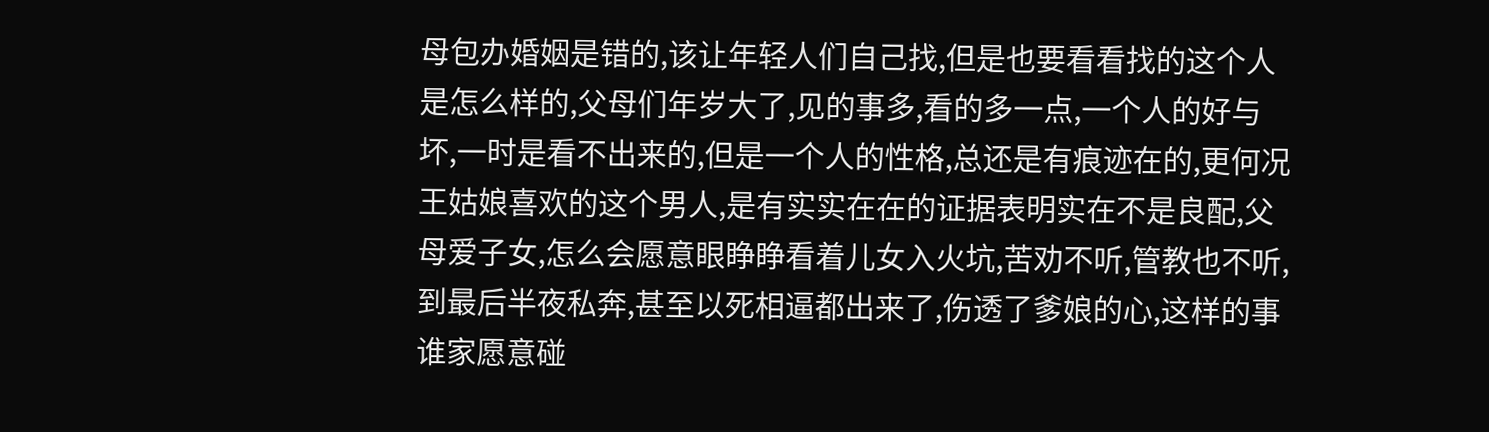母包办婚姻是错的,该让年轻人们自己找,但是也要看看找的这个人是怎么样的,父母们年岁大了,见的事多,看的多一点,一个人的好与坏,一时是看不出来的,但是一个人的性格,总还是有痕迹在的,更何况王姑娘喜欢的这个男人,是有实实在在的证据表明实在不是良配,父母爱子女,怎么会愿意眼睁睁看着儿女入火坑,苦劝不听,管教也不听,到最后半夜私奔,甚至以死相逼都出来了,伤透了爹娘的心,这样的事谁家愿意碰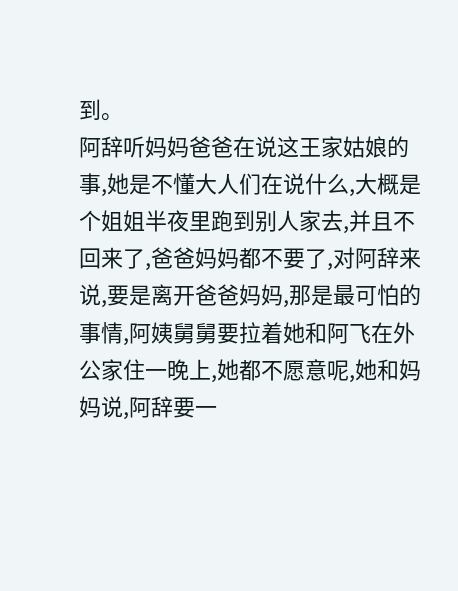到。
阿辞听妈妈爸爸在说这王家姑娘的事,她是不懂大人们在说什么,大概是个姐姐半夜里跑到别人家去,并且不回来了,爸爸妈妈都不要了,对阿辞来说,要是离开爸爸妈妈,那是最可怕的事情,阿姨舅舅要拉着她和阿飞在外公家住一晚上,她都不愿意呢,她和妈妈说,阿辞要一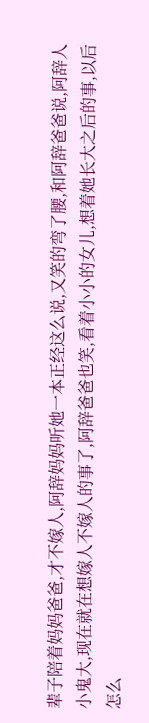辈子陪着妈妈爸爸,才不嫁人,阿辞妈妈听她一本正经这么说,又笑的弯了腰,和阿辞爸爸说,阿辞人小鬼大,现在就在想嫁人不嫁人的事了,阿辞爸爸也笑,看着小小的女儿,想着她长大之后的事,以后怎么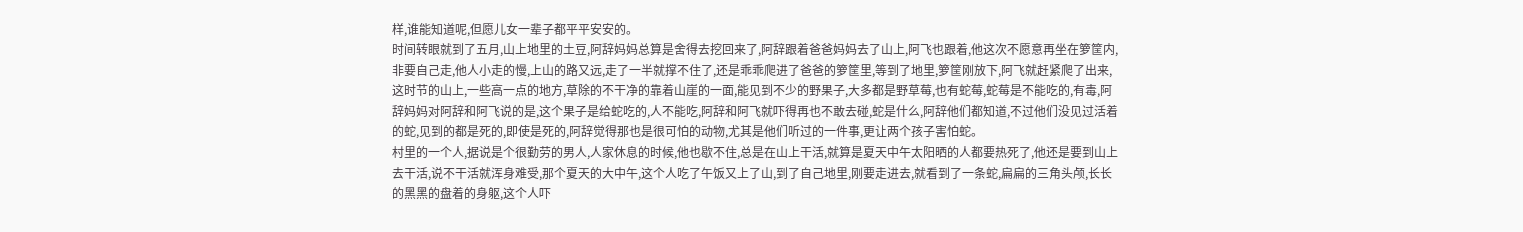样,谁能知道呢,但愿儿女一辈子都平平安安的。
时间转眼就到了五月,山上地里的土豆,阿辞妈妈总算是舍得去挖回来了,阿辞跟着爸爸妈妈去了山上,阿飞也跟着,他这次不愿意再坐在箩筐内,非要自己走,他人小走的慢,上山的路又远,走了一半就撑不住了,还是乖乖爬进了爸爸的箩筐里,等到了地里,箩筐刚放下,阿飞就赶紧爬了出来,这时节的山上,一些高一点的地方,草除的不干净的靠着山崖的一面,能见到不少的野果子,大多都是野草莓,也有蛇莓,蛇莓是不能吃的,有毒,阿辞妈妈对阿辞和阿飞说的是,这个果子是给蛇吃的,人不能吃,阿辞和阿飞就吓得再也不敢去碰,蛇是什么,阿辞他们都知道,不过他们没见过活着的蛇,见到的都是死的,即使是死的,阿辞觉得那也是很可怕的动物,尤其是他们听过的一件事,更让两个孩子害怕蛇。
村里的一个人,据说是个很勤劳的男人,人家休息的时候,他也歇不住,总是在山上干活,就算是夏天中午太阳晒的人都要热死了,他还是要到山上去干活,说不干活就浑身难受,那个夏天的大中午,这个人吃了午饭又上了山,到了自己地里,刚要走进去,就看到了一条蛇,扁扁的三角头颅,长长的黑黑的盘着的身躯,这个人吓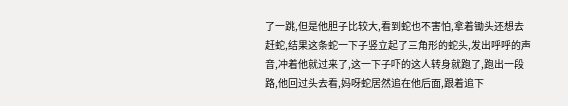了一跳,但是他胆子比较大,看到蛇也不害怕,拿着锄头还想去赶蛇,结果这条蛇一下子竖立起了三角形的蛇头,发出呼呼的声音,冲着他就过来了,这一下子吓的这人转身就跑了,跑出一段路,他回过头去看,妈呀蛇居然追在他后面,跟着追下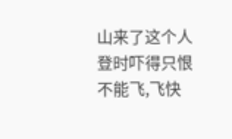山来了这个人登时吓得只恨不能飞,飞快